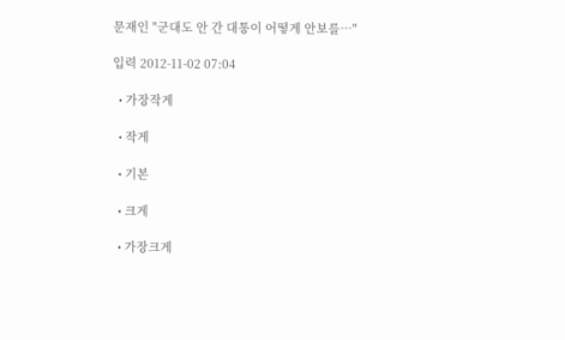문재인 "군대도 안 간 대통이 어떻게 안보를…"

입력 2012-11-02 07:04

  • 가장작게

  • 작게

  • 기본

  • 크게

  • 가장크게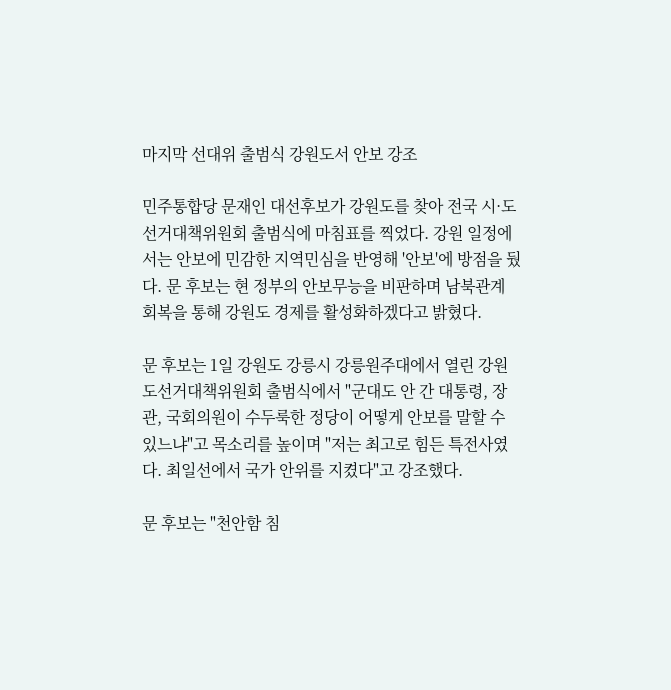마지막 선대위 출범식 강원도서 안보 강조

민주통합당 문재인 대선후보가 강원도를 찾아 전국 시·도 선거대책위원회 출범식에 마침표를 찍었다. 강원 일정에서는 안보에 민감한 지역민심을 반영해 '안보'에 방점을 뒀다. 문 후보는 현 정부의 안보무능을 비판하며 남북관계 회복을 통해 강원도 경제를 활성화하겠다고 밝혔다.

문 후보는 1일 강원도 강릉시 강릉원주대에서 열린 강원도선거대책위원회 출범식에서 "군대도 안 간 대통령, 장관, 국회의원이 수두룩한 정당이 어떻게 안보를 말할 수 있느냐"고 목소리를 높이며 "저는 최고로 힘든 특전사였다. 최일선에서 국가 안위를 지켰다"고 강조했다.

문 후보는 "천안함 침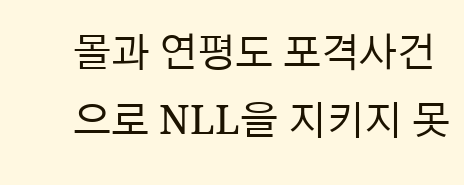몰과 연평도 포격사건으로 NLL을 지키지 못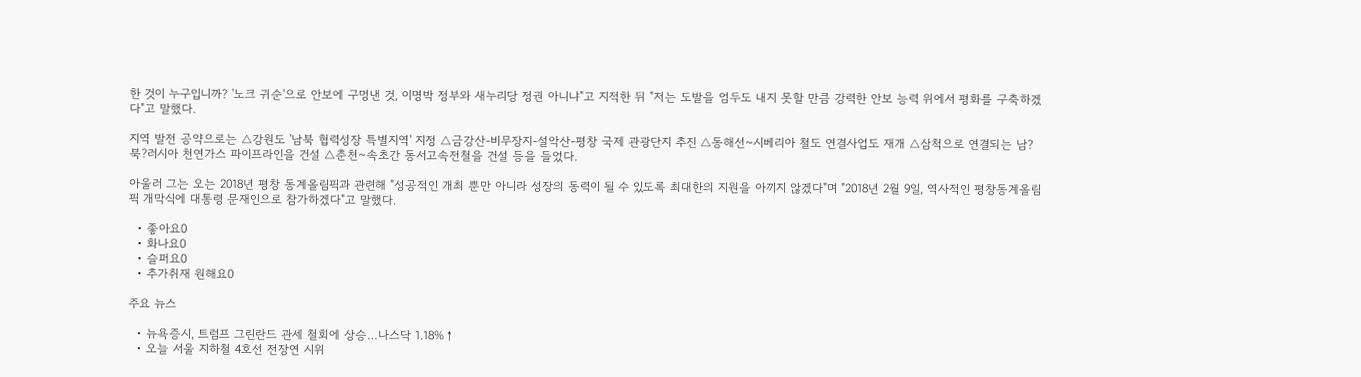한 것이 누구입니까? '노크 귀순'으로 안보에 구멍낸 것, 이명박 정부와 새누리당 정권 아니냐"고 지적한 뒤 "저는 도발을 엄두도 내지 못할 만큼 강력한 안보 능력 위에서 평화를 구축하겠다"고 말했다.

지역 발전 공약으로는 △강원도 '남북 협력성장 특별지역' 지정 △금강산-비무장지-설악산-평창 국제 관광단지 추진 △동해선~시베리아 철도 연결사업도 재개 △삼척으로 연결되는 남?북?러시아 천연가스 파이프라인을 건설 △춘천~속초간 동서고속전철을 건설 등을 들었다.

아울러 그는 오는 2018년 평창 동계올림픽과 관련해 "성공적인 개최 뿐만 아니라 성장의 동력이 될 수 있도록 최대한의 지원을 아끼지 않겠다"며 "2018년 2월 9일, 역사적인 평창동계올림픽 개막식에 대통령 문재인으로 참가하겠다"고 말했다.

  • 좋아요0
  • 화나요0
  • 슬퍼요0
  • 추가취재 원해요0

주요 뉴스

  • 뉴욕증시, 트럼프 그린란드 관세 철회에 상승…나스닥 1.18%↑
  • 오늘 서울 지하철 4호선 전장연 시위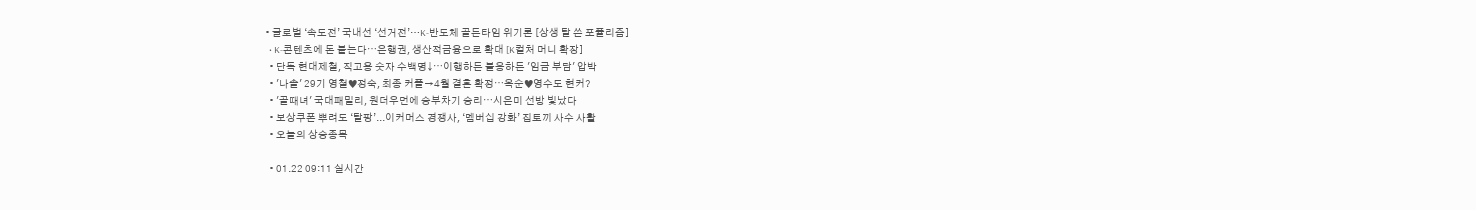• 글로벌 ‘속도전’ 국내선 ‘선거전’…K-반도체 골든타임 위기론 [상생 탈 쓴 포퓰리즘]
  • K-콘텐츠에 돈 붙는다⋯은행권, 생산적금융으로 확대 [K컬처 머니 확장]
  • 단독 현대제철, 직고용 숫자 수백명↓⋯이행하든 불응하든 '임금 부담' 압박
  • '나솔' 29기 영철♥정숙, 최종 커플→4월 결혼 확정⋯옥순♥영수도 현커?
  • '골때녀' 국대패밀리, 원더우먼에 승부차기 승리⋯시은미 선방 빛났다
  • 보상쿠폰 뿌려도 ‘탈팡’...이커머스 경쟁사, ‘멤버십 강화’ 집토끼 사수 사활
  • 오늘의 상승종목

  • 01.22 09:11 실시간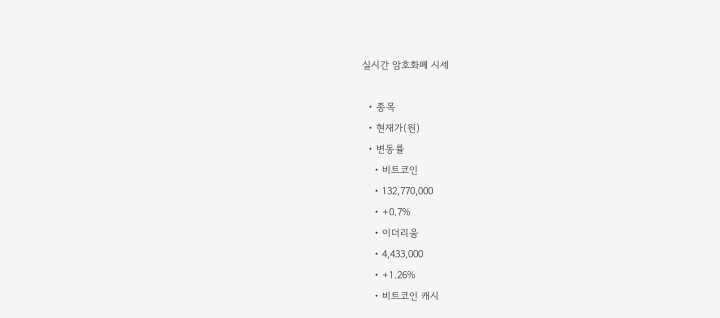실시간 암호화폐 시세

  • 종목
  • 현재가(원)
  • 변동률
    • 비트코인
    • 132,770,000
    • +0.7%
    • 이더리움
    • 4,433,000
    • +1.26%
    • 비트코인 캐시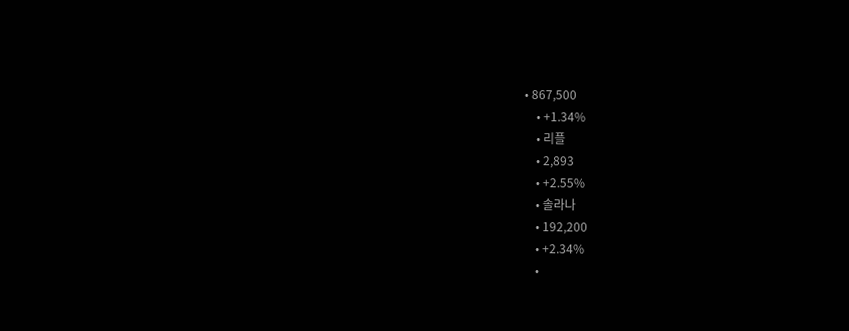• 867,500
    • +1.34%
    • 리플
    • 2,893
    • +2.55%
    • 솔라나
    • 192,200
    • +2.34%
    •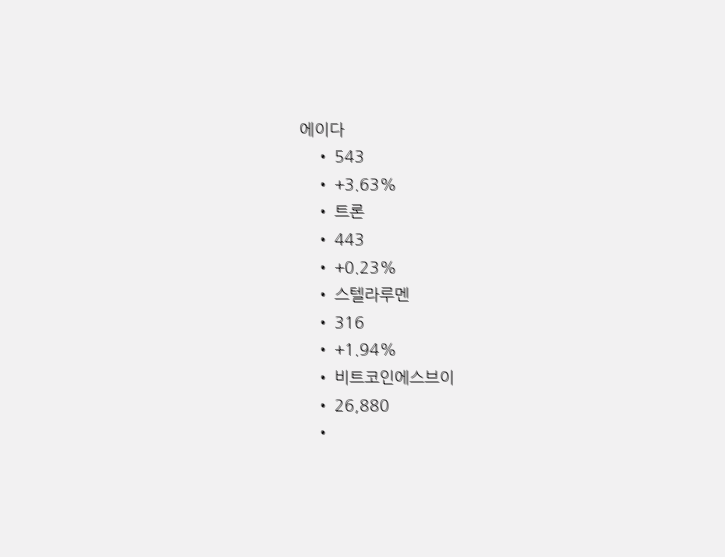에이다
    • 543
    • +3.63%
    • 트론
    • 443
    • +0.23%
    • 스텔라루멘
    • 316
    • +1.94%
    • 비트코인에스브이
    • 26,880
    •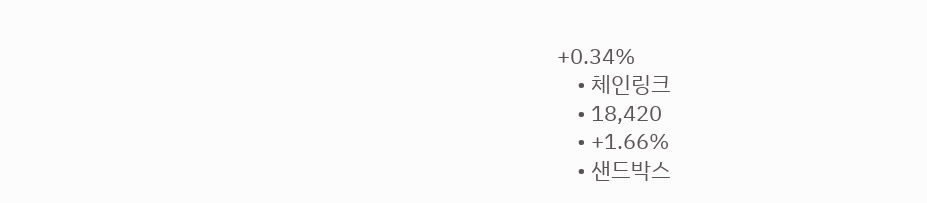+0.34%
    • 체인링크
    • 18,420
    • +1.66%
    • 샌드박스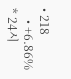• 218
    • +6.86%
* 24시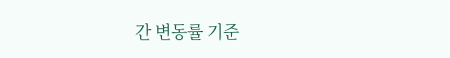간 변동률 기준